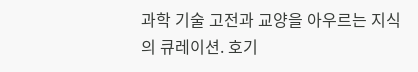과학 기술 고전과 교양을 아우르는 지식의 큐레이션. 호기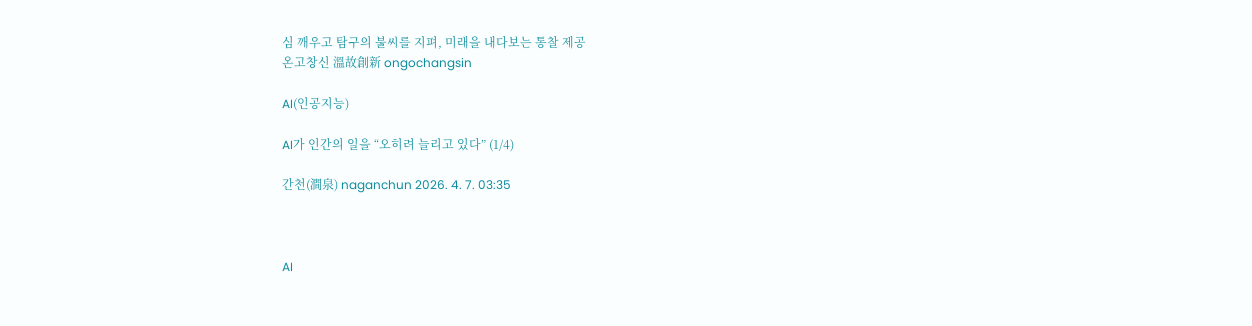심 깨우고 탐구의 불씨를 지펴, 미래을 내다보는 통찰 제공
온고창신 溫故創新 ongochangsin

AI(인공지능)

AI가 인간의 일을 “오히려 늘리고 있다” (1/4)

간천(澗泉) naganchun 2026. 4. 7. 03:35



AI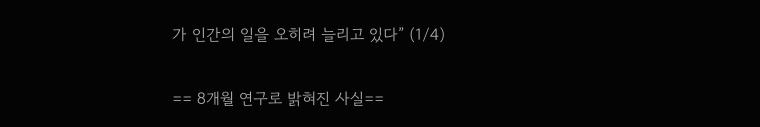가 인간의 일을 오히려 늘리고 있다” (1/4)

== 8개월 연구로 밝혀진 사실==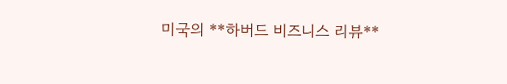미국의 **하버드 비즈니스 리뷰**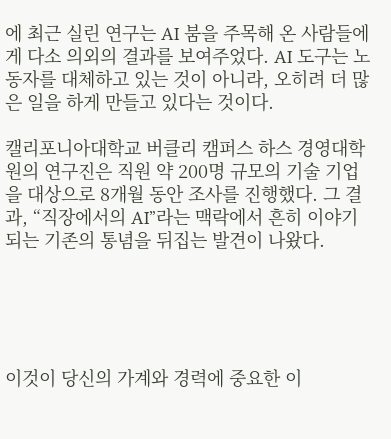에 최근 실린 연구는 AI 붐을 주목해 온 사람들에게 다소 의외의 결과를 보여주었다. AI 도구는 노동자를 대체하고 있는 것이 아니라, 오히려 더 많은 일을 하게 만들고 있다는 것이다.

캘리포니아대학교 버클리 캠퍼스 하스 경영대학원의 연구진은 직원 약 200명 규모의 기술 기업을 대상으로 8개월 동안 조사를 진행했다. 그 결과, “직장에서의 AI”라는 맥락에서 흔히 이야기되는 기존의 통념을 뒤집는 발견이 나왔다.





이것이 당신의 가계와 경력에 중요한 이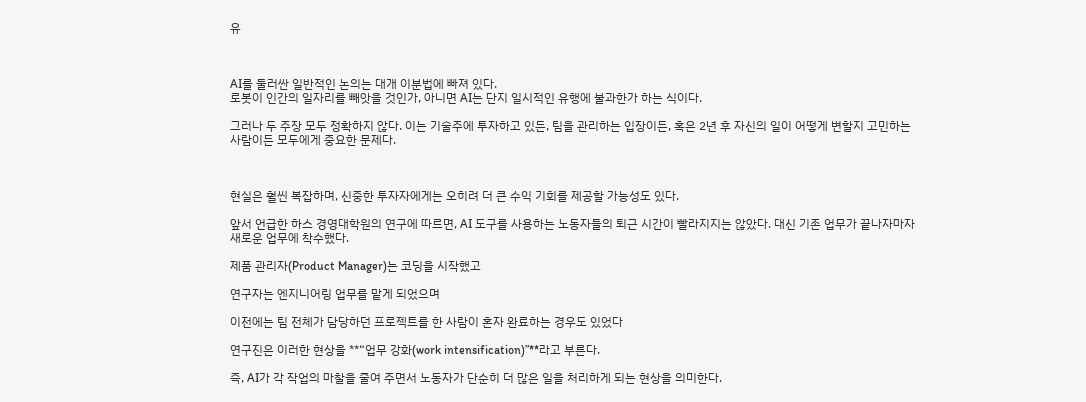유



AI를 둘러싼 일반적인 논의는 대개 이분법에 빠져 있다.
로봇이 인간의 일자리를 빼앗을 것인가, 아니면 AI는 단지 일시적인 유행에 불과한가 하는 식이다.

그러나 두 주장 모두 정확하지 않다. 이는 기술주에 투자하고 있든, 팀을 관리하는 입장이든, 혹은 2년 후 자신의 일이 어떻게 변할지 고민하는 사람이든 모두에게 중요한 문제다.



현실은 훨씬 복잡하며, 신중한 투자자에게는 오히려 더 큰 수익 기회를 제공할 가능성도 있다.

앞서 언급한 하스 경영대학원의 연구에 따르면, AI 도구를 사용하는 노동자들의 퇴근 시간이 빨라지지는 않았다. 대신 기존 업무가 끝나자마자 새로운 업무에 착수했다.

제품 관리자(Product Manager)는 코딩을 시작했고

연구자는 엔지니어링 업무를 맡게 되었으며

이전에는 팀 전체가 담당하던 프로젝트를 한 사람이 혼자 완료하는 경우도 있었다

연구진은 이러한 현상을 **“업무 강화(work intensification)”**라고 부른다.

즉, AI가 각 작업의 마찰을 줄여 주면서 노동자가 단순히 더 많은 일을 처리하게 되는 현상을 의미한다.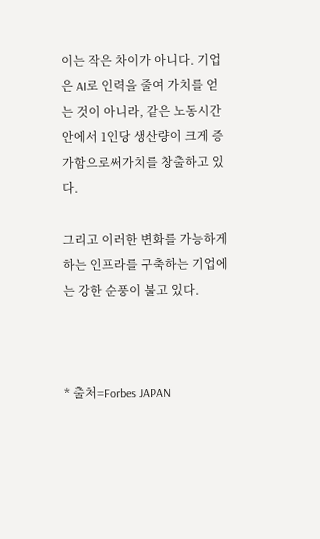이는 작은 차이가 아니다. 기업은 AI로 인력을 줄여 가치를 얻는 것이 아니라, 같은 노동시간 안에서 1인당 생산량이 크게 증가함으로써가치를 창출하고 있다.

그리고 이러한 변화를 가능하게 하는 인프라를 구축하는 기업에는 강한 순풍이 불고 있다.



* 출처=Forbes JAPAN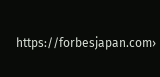https://forbesjapan.com›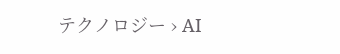テクノロジー › AI